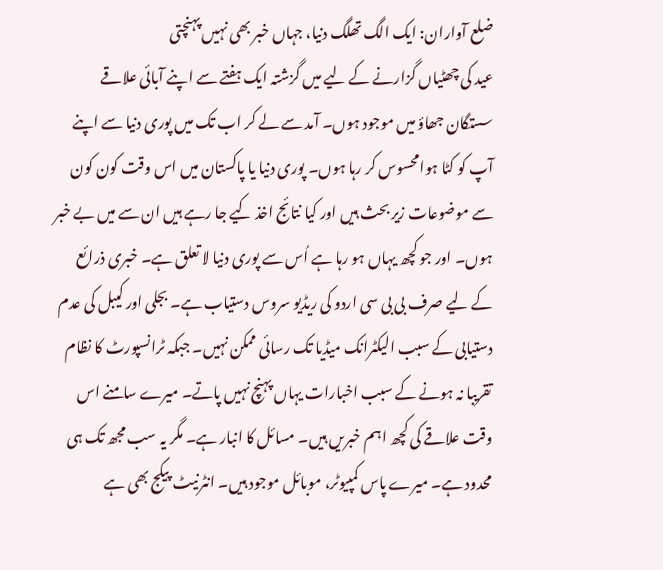ضلع آواران: ایک الگ تھلگ دنیا، جہاں خبر بھی نہیں پہنچتی
عید کی چھٹیاں گزارنے کے لیے میں گزشتہ ایک ہفتے سے اپنے آبائی علاقے سستگان جھاؤ میں موجود ہوں۔ آمد سے لے کر اب تک میں پوری دنیا سے اپنے آپ کو کٹا ہوامحسوس کر رہا ہوں۔ پوری دنیا یا پاکستان میں اس وقت کون کون سے موضوعات زیر بحث ہیں اور کیا نتائج اخذ کیے جا رہے ہیں ان سے میں بے خبر ہوں۔ اور جو کچھ یہاں ہو رہا ہے اُس سے پوری دنیا لا تعلق ہے۔ خبری ذرائع کے لیے صرف بی بی سی اردو کی ریڈیو سروس دستیاب ہے۔ بجلی اور کیبل کی عدم دستیابی کے سبب الیکٹرانک میڈیا تک رسائی ممکن نہیں۔ جبکہ ٹرانسپورٹ کا نظام تقریبا نہ ہونے کے سبب اخبارات یہاں پہنچ نہیں پاتے۔ میرے سامنے اس وقت علاقے کی کچھ اہم خبریں ہیں۔ مسائل کا انبار ہے۔ مگر یہ سب مجھ تک ہی محدود ہے۔ میرے پاس کمپیوٹر، موبائل موجود ہیں۔ انٹرنیٹ پیکج بھی ہے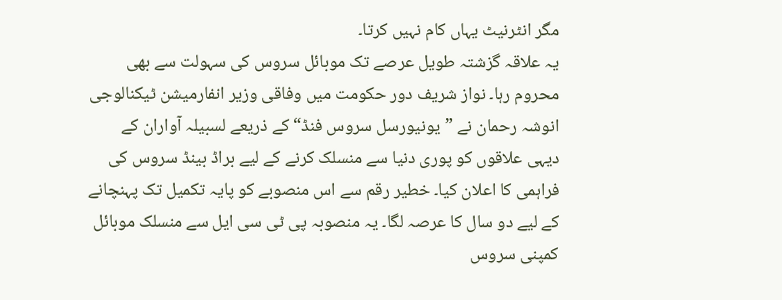مگر انٹرنیٹ یہاں کام نہیں کرتا۔
یہ علاقہ گزشتہ طویل عرصے تک موبائل سروس کی سہولت سے بھی محروم رہا۔ نواز شریف دور حکومت میں وفاقی وزیر انفارمیشن ٹیکنالوجی انوشہ رحمان نے ”یونیورسل سروس فنڈ“ کے ذریعے لسبیلہ آواران کے دیہی علاقوں کو پوری دنیا سے منسلک کرنے کے لیے براڈ بینڈ سروس کی فراہمی کا اعلان کیا۔ خطیر رقم سے اس منصوبے کو پایہ تکمیل تک پہنچانے کے لیے دو سال کا عرصہ لگا۔ یہ منصوبہ پی ٹی سی ایل سے منسلک موبائل کمپنی سروس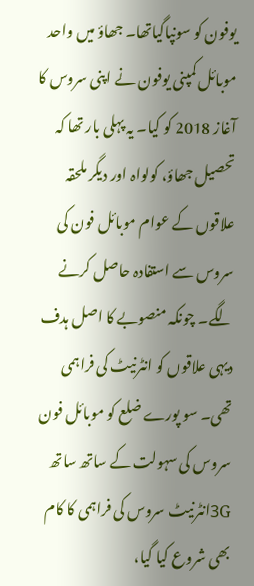یوفون کو سونپاگیاتھا۔ جھاؤ میں واحد موبائل کمپنی یوفون نے اپنی سروس کا آغاز 2018 کو کیا۔ یہ پہلی بار تھا کہ تحصیل جھاؤ، کولواہ اور دیگر ملحقہ علاقوں کے عوام موبائل فون کی سروس سے استفادہ حاصل کرنے لگے۔ چونکہ منصوبے کا اصل ہدف دیہی علاقوں کو انٹرنیٹ کی فراہمی تھی۔ سو پورے ضلع کو موبائل فون سروس کی سہولت کے ساتھ ساتھ 3Gانٹرنیٹ سروس کی فراہمی کا کام بھی شروع کیا گیا،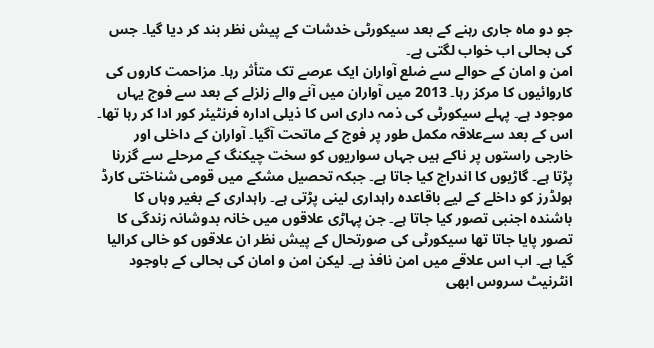جو دو ماہ جاری رہنے کے بعد سیکورٹی خدشات کے پیش نظر بند کر دیا گیا۔ جس کی بحالی اب خواب لگتی ہے۔
امن و امان کے حوالے سے ضلع آواران ایک عرصے تک متأثر رہا۔ مزاحمت کاروں کی کاروائیوں کا مرکز رہا۔ 2013 میں آواران میں آنے والے زلزلے کے بعد سے فوج یہاں موجود ہے۔ پہلے سیکورٹی کی ذمہ داری اس کا ذیلی ادارہ فرنٹیئر کور ادا کر رہا تھا۔ اس کے بعد سےعلاقہ مکمل طور پر فوج کے ماتحت آگیا۔ آواران کے داخلی اور خارجی راستوں پر ناکے ہیں جہاں سواریوں کو سخت چیکنگ کے مرحلے سے گزرنا پڑتا ہے۔ گاڑیوں کا اندراج کیا جاتا ہے۔ جبکہ تحصیل مشکے میں قومی شناختی کارڈ ہولڈرز کو داخلے کے لیے باقاعدہ راہداری لینی پڑتی ہے۔ راہداری کے بغیر وہاں کا باشندہ اجنبی تصور کیا جاتا ہے۔ جن پہاڑی علاقوں میں خانہ بدوشانہ زندگی کا تصور پایا جاتا تھا سیکورٹی کی صورتحال کے پیش نظر ان علاقوں کو خالی کرالیا گیا ہے۔ اب اس علاقے میں امن نافذ ہے۔ لیکن امن و امان کی بحالی کے باوجود انٹرنیٹ سروس ابھی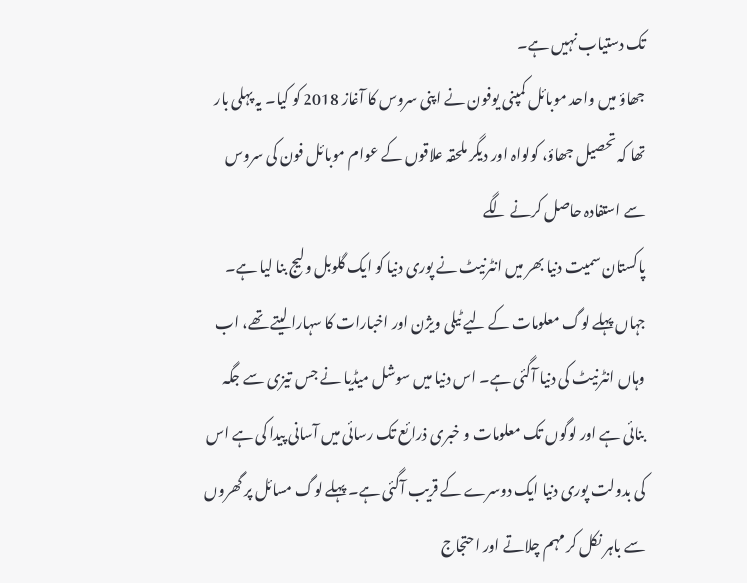تک دستیاب نہیں ہے۔
جھاؤ میں واحد موبائل کمپنی یوفون نے اپنی سروس کا آغاز 2018 کو کیا۔ یہ پہلی بار تھا کہ تحصیل جھاؤ، کولواہ اور دیگر ملحقہ علاقوں کے عوام موبائل فون کی سروس سے استفادہ حاصل کرنے لگے
پاکستان سمیت دنیا بھر میں انٹرنیٹ نے پوری دنیا کو ایک گلوبل ولیج بنا لیا ہے۔ جہاں پہلے لوگ معلومات کے لیے ٹیلی ویژن اور اخبارات کا سہارا لیتے تھے، اب وہاں انٹرنیٹ کی دنیا آگئی ہے۔ اس دنیا میں سوشل میڈیا نے جس تیزی سے جگہ بنائی ہے اور لوگوں تک معلومات و خبری ذرائع تک رسائی میں آسانی پیدا کی ہے اس کی بدولت پوری دنیا ایک دوسرے کے قریب آگئی ہے۔ پہلے لوگ مسائل پر گھروں سے باہر نکل کر مہم چلاتے اور احتجاج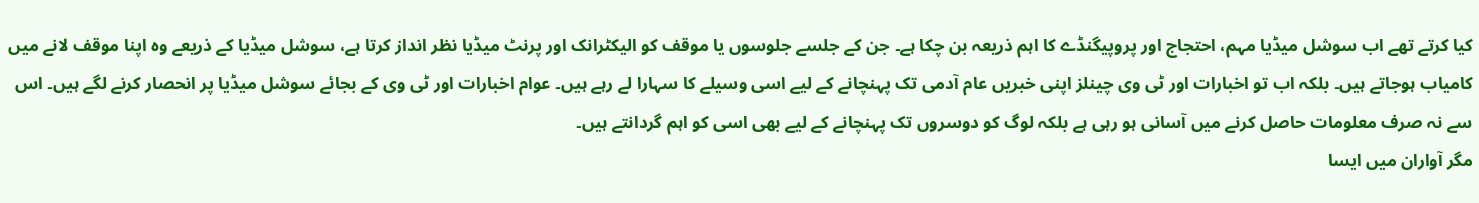کیا کرتے تھے اب سوشل میڈیا مہم، احتجاج اور پروپیگنڈے کا اہم ذریعہ بن چکا ہے۔ جن کے جلسے جلوسوں یا موقف کو الیکٹرانک اور پرنٹ میڈیا نظر انداز کرتا ہے، سوشل میڈیا کے ذریعے وہ اپنا موقف لانے میں کامیاب ہوجاتے ہیں۔ بلکہ اب تو اخبارات اور ٹی وی چینلز اپنی خبریں عام آدمی تک پہنچانے کے لیے اسی وسیلے کا سہارا لے رہے ہیں۔ عوام اخبارات اور ٹی وی کے بجائے سوشل میڈیا پر انحصار کرنے لگے ہیں۔ اس سے نہ صرف معلومات حاصل کرنے میں آسانی ہو رہی ہے بلکہ لوگ کو دوسروں تک پہنچانے کے لیے بھی اسی کو اہم گردانتے ہیں۔
مگر آواران میں ایسا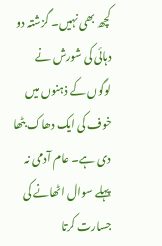کچھ بھی نہیں۔ گزشتہ دو دہائی کی شورش نے لوگوں کے ذہنوں میں خوف کی ایک دھاک بٹھا دی ہے۔ عام آدمی نہ پہلے سوال اٹھانے کی جسارت کرتا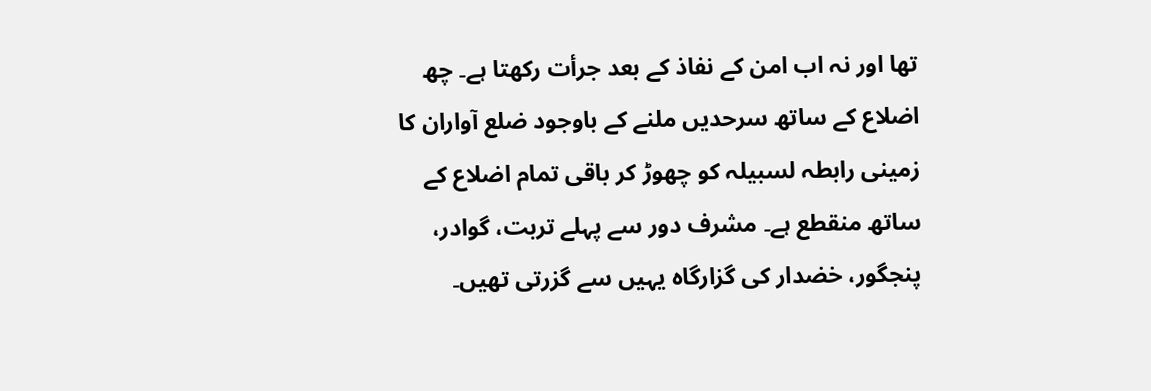تھا اور نہ اب امن کے نفاذ کے بعد جرأت رکھتا ہے۔ چھ اضلاع کے ساتھ سرحدیں ملنے کے باوجود ضلع آواران کا زمینی رابطہ لسبیلہ کو چھوڑ کر باقی تمام اضلاع کے ساتھ منقطع ہے۔ مشرف دور سے پہلے تربت، گوادر، پنجگور، خضدار کی گزارگاہ یہیں سے گزرتی تھیں۔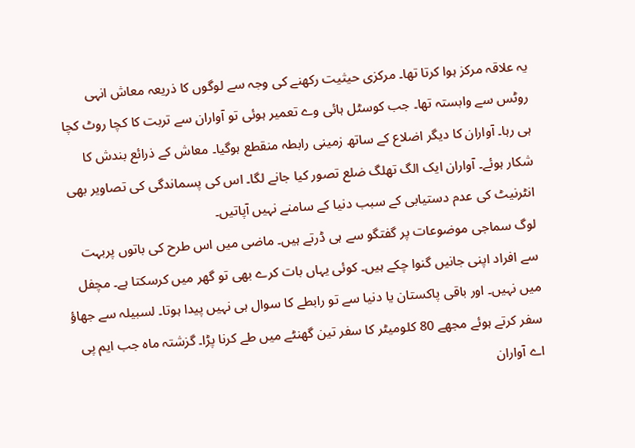یہ علاقہ مرکز ہوا کرتا تھا۔ مرکزی حیثیت رکھنے کی وجہ سے لوگوں کا ذریعہ معاش انہی روٹس سے وابستہ تھا۔ جب کوسٹل ہائی وے تعمیر ہوئی تو آواران سے تربت کا کچا روٹ کچا ہی رہا۔ آواران کا دیگر اضلاع کے ساتھ زمینی رابطہ منقطع ہوگیا۔ معاش کے ذرائع بندش کا شکار ہوئے۔ آواران ایک الگ تھلگ ضلع تصور کیا جانے لگا۔ اس کی پسماندگی کی تصاویر بھی انٹرنیٹ کی عدم دستیابی کے سبب دنیا کے سامنے نہیں آپاتیں۔
لوگ سماجی موضوعات پر گفتگو سے ہی ڈرتے ہیں۔ ماضی میں اس طرح کی باتوں پربہت سے افراد اپنی جانیں گنوا چکے ہیں۔ کوئی یہاں بات کرے بھی تو گھر میں کرسکتا ہے۔ مچفل میں نہیں۔ اور باقی پاکستان یا دنیا سے تو رابطے کا سوال ہی نہیں پیدا ہوتا۔ لسبیلہ سے جھاؤ سفر کرتے ہوئے مجھے 80 کلومیٹر کا سفر تین گھنٹے میں طے کرنا پڑا۔ گزشتہ ماہ جب ایم پی اے آواران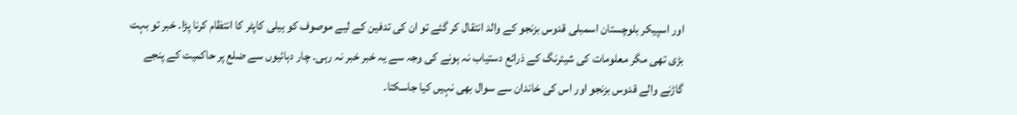اور اسپیکر بلوچستان اسمبلی قدوس بزنجو کے والد انتقال کر گئے تو ان کی تدفین کے لیے موصوف کو ہیلی کاپٹر کا انتظام کرنا پڑا۔ خبر تو بہت بڑی تھی مگر معلومات کی شیئرنگ کے ذرائع دستیاب نہ ہونے کی وجہ سے یہ خبر خبر نہ رہی۔ چار دہائیوں سے ضلع پر حاکمیت کے پنجے گاڑنے والے قدوس بزنجو اور اس کی خاندان سے سوال بھی نہیں کیا جاسکتا۔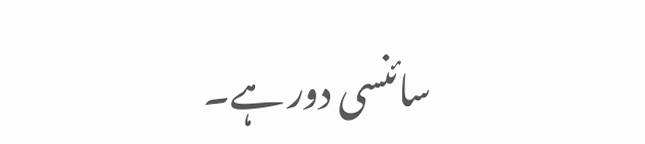سائنسی دور ہے۔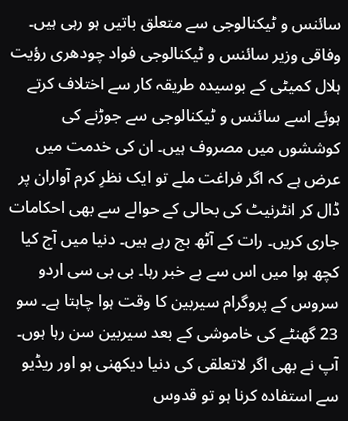سائنس و ٹیکنالوجی سے متعلق باتیں ہو رہی ہیں۔ وفاقی وزیر سائنس و ٹیکنالوجی فواد چودھری رؤیت ہلال کمیٹی کے بوسیدہ طریقہ کار سے اختلاف کرتے ہوئے اسے سائنس و ٹیکنالوجی سے جوڑنے کی کوششوں میں مصروف ہیں۔ ان کی خدمت میں عرض ہے کہ اگر فراغت ملے تو ایک نظرِ کرم آواران پر ڈال کر انٹرنیٹ کی بحالی کے حوالے سے بھی احکامات جاری کریں۔ رات کے آٹھ بج رہے ہیں۔ دنیا میں آج کیا کچھ ہوا میں اس سے بے خبر رہا۔ بی بی سی اردو سروس کے پروگرام سیربین کا وقت ہوا چاہتا ہے۔ سو 23 گھنٹے کی خاموشی کے بعد سیربین سن رہا ہوں۔ آپ نے بھی اگر لاتعلقی کی دنیا دیکھنی ہو اور ریڈیو سے استفادہ کرنا ہو تو قدوس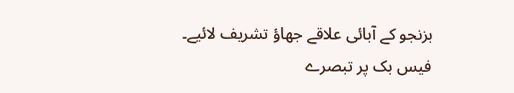بزنجو کے آبائی علاقے جھاؤ تشریف لائیے۔
فیس بک پر تبصرے